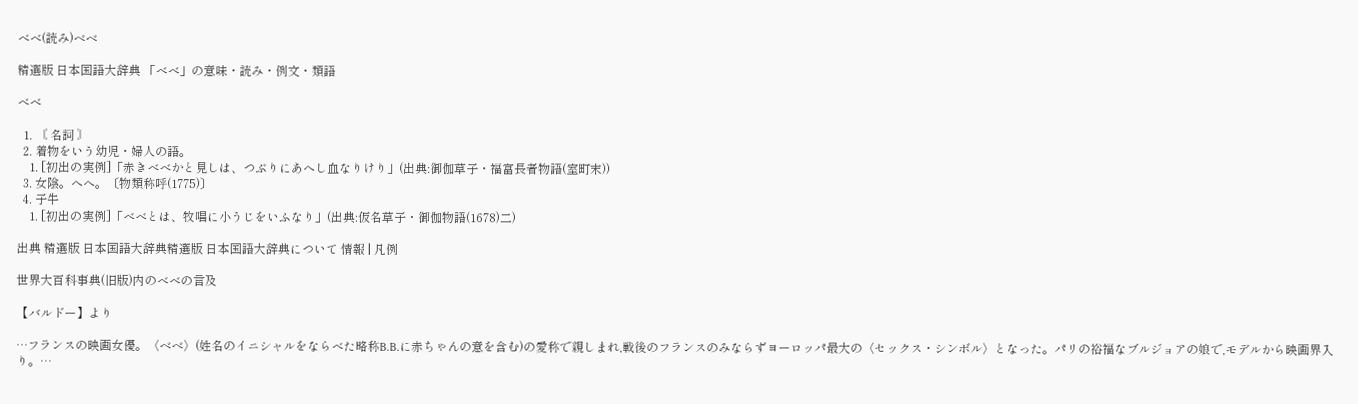べべ(読み)ベベ

精選版 日本国語大辞典 「べべ」の意味・読み・例文・類語

べべ

  1. 〘 名詞 〙
  2. 着物をいう幼児・婦人の語。
    1. [初出の実例]「赤きべべかと見しは、つぶりにあへし血なりけり」(出典:御伽草子・福富長者物語(室町末))
  3. 女陰。へへ。〔物類称呼(1775)〕
  4. 子牛
    1. [初出の実例]「べべとは、牧唱に小うじをいふなり」(出典:仮名草子・御伽物語(1678)二)

出典 精選版 日本国語大辞典精選版 日本国語大辞典について 情報 | 凡例

世界大百科事典(旧版)内のべべの言及

【バルドー】より

…フランスの映画女優。〈ベベ〉(姓名のイニシャルをならべた略称B.B.に赤ちゃんの意を含む)の愛称で親しまれ,戦後のフランスのみならずヨーロッパ最大の〈セックス・シンボル〉となった。パリの裕福なブルジョアの娘で,モデルから映画界入り。…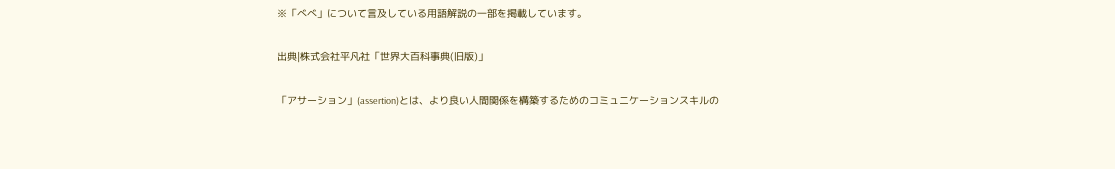※「べべ」について言及している用語解説の一部を掲載しています。

出典|株式会社平凡社「世界大百科事典(旧版)」

「アサーション」(assertion)とは、より良い人間関係を構築するためのコミュニケーションスキルの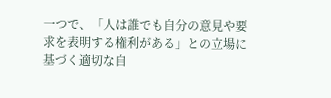一つで、「人は誰でも自分の意見や要求を表明する権利がある」との立場に基づく適切な自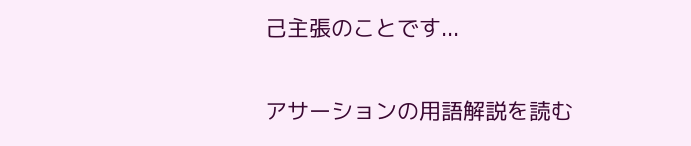己主張のことです...

アサーションの用語解説を読む